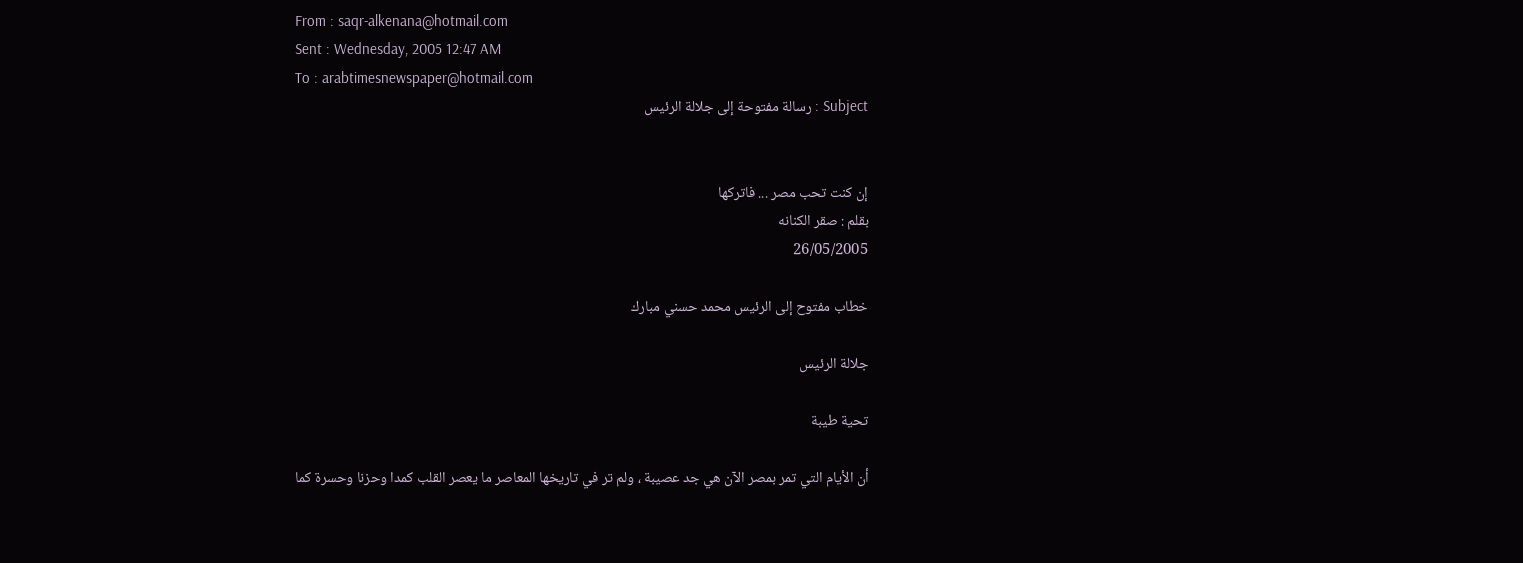From : saqr-alkenana@hotmail.com
Sent : Wednesday, 2005 12:47 AM
To : arabtimesnewspaper@hotmail.com
Subject : رسالة مفتوحة إلى جلالة الرئيس


إن كنت تحب مصر ... فاتركها
بقلم : صقر الكنانه
26/05/2005

خطاب مفتوح إلى الرئيس محمد حسني مبارك

جلالة الرئيس

تحية طيبة

أن الأيام التي تمر بمصر الآن هي جد عصيبة ، ولم تر في تاريخها المعاصر ما يعصر القلب كمدا وحزنا وحسرة كما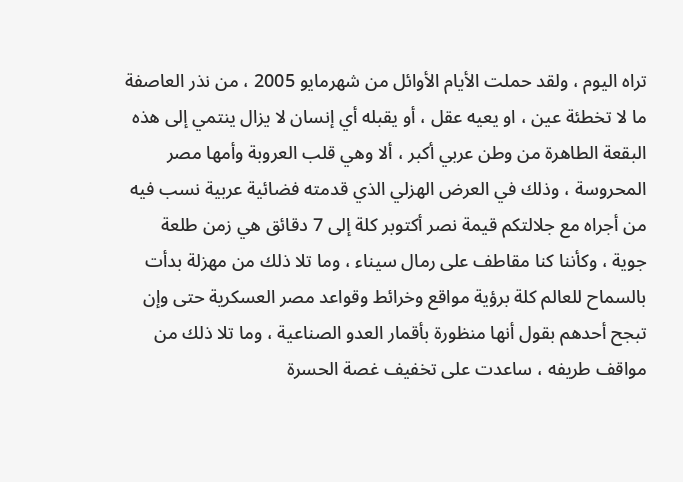تراه اليوم ، ولقد حملت الأيام الأوائل من شهرمايو 2005 ، من نذر العاصفة ما لا تخطئة عين ، او يعيه عقل ، أو يقبله أي إنسان لا يزال ينتمي إلى هذه البقعة الطاهرة من وطن عربي أكبر ، ألا وهي قلب العروبة وأمها مصر المحروسة ، وذلك في العرض الهزلي الذي قدمته فضائية عربية نسب فيه من أجراه مع جلالتكم قيمة نصر أكتوبر كلة إلى 7 دقائق هي زمن طلعة جوية ، وكأننا كنا مقاطف على رمال سيناء ، وما تلا ذلك من مهزلة بدأت بالسماح للعالم كلة برؤية مواقع وخرائط وقواعد مصر العسكرية حتى وإن تبجح أحدهم بقول أنها منظورة بأقمار العدو الصناعية ، وما تلا ذلك من مواقف طريفه ، ساعدت على تخفيف غصة الحسرة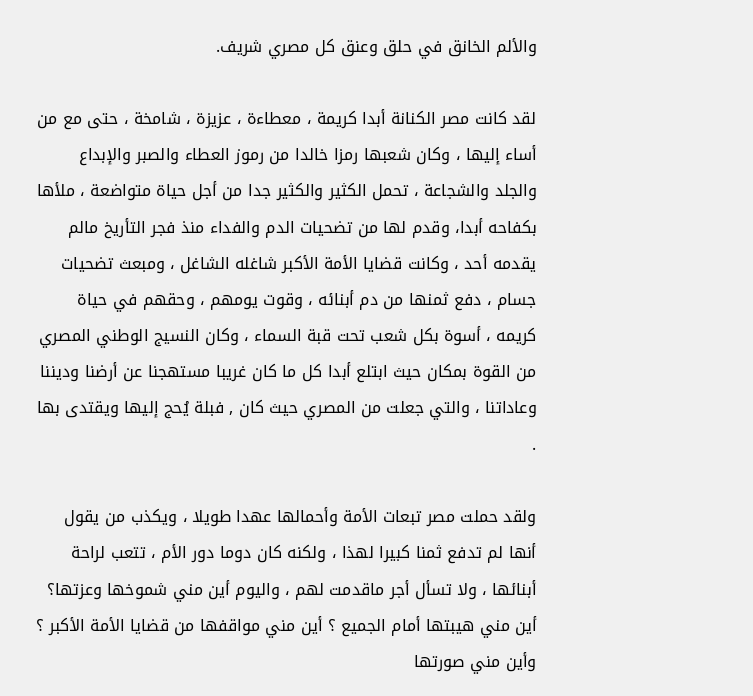والألم الخانق في حلق وعنق كل مصري شريف.

لقد كانت مصر الكنانة أبدا كريمة ، معطاءة ، عزيزة ، شامخة ، حتى مع من أساء إليها ، وكان شعبها رمزا خالدا من رموز العطاء والصبر والإبداع والجلد والشجاعة ، تحمل الكثير والكثير جدا من أجل حياة متواضعة ، ملأها بكفاحه أبدا، وقدم لها من تضحيات الدم والفداء منذ فجر التأريخ مالم يقدمه أحد ، وكانت قضايا الأمة الأكبر شاغله الشاغل ، ومبعث تضحيات جسام ، دفع ثمنها من دم أبنائه ، وقوت يومهم ، وحقهم في حياة كريمه ، أسوة بكل شعب تحت قبة السماء ، وكان النسيج الوطني المصري من القوة بمكان حيث ابتلع أبدا كل ما كان غريبا مستهجنا عن أرضنا وديننا وعاداتنا ، والتي جعلت من المصري حيث كان , فبلة يُحج إليها ويقتدى بها .

ولقد حملت مصر تبعات الأمة وأحمالها عهدا طويلا ، ويكذب من يقول أنها لم تدفع ثمنا كبيرا لهذا ، ولكنه كان دوما دور الأم ، تتعب لراحة أبنائها ، ولا تسأل أجر ماقدمت لهم ، واليوم أين مني شموخها وعزتها؟ أين مني هيبتها أمام الجميع ؟ أين مني مواقفها من قضايا الأمة الأكبر ؟ وأين مني صورتها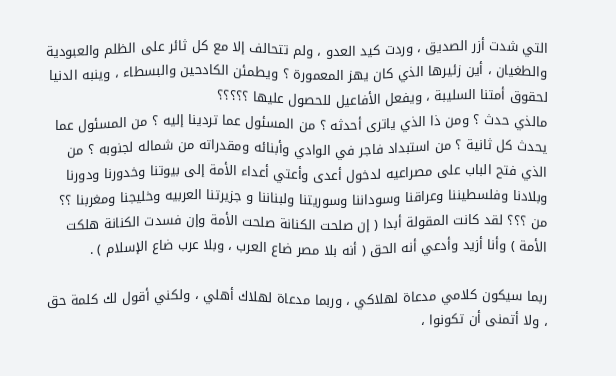التي شدت أزر الصديق ، وردت كيد العدو ، ولم تتحالف إلا مع كل ثائر على الظلم والعبودية والطغيان ، أين زئيرها الذي كان يهز المعمورة ؟ ويطمئن الكادحين والبسطاء ، وينبه الدنيا لحقوق أمتنا السليبة ، ويفعل الأفاعيل للحصول عليها ؟؟؟؟؟
مالذي حدث ؟ ومن ذا الذي ياترى أحدثه ؟ من المسئول عما تردينا إليه ؟ من المسئول عما يحدث كل ثانية ؟ من استبداد فاجر في الوادي وأبنائه ومقدراته من شماله لجنوبه ؟ من الذي فتح الباب على مصراعيه لدخول أعدى وأعتي أعداء الأمة إلى بيوتنا وخدورنا ودورنا وبلادنا وفلسطيننا وعراقنا وسوداننا وسوريتنا ولبناننا و جزيرتنا العربيه وخليجنا ومغربنا ؟؟ من ؟؟؟ لقد كانت المقولة أبدا ( إن صلحت الكنانة صلحت الأمة وإن فسدت الكنانة هلكت الأمة ) وأنا أزيد وأدعي أنه الحق ( أنه بلا مصر ضاع العرب ، وبلا عرب ضاع الإسلام ) .

ربما سيكون كلامي مدعاة لهلاكي ، وربما مدعاة لهلاك أهلي ، ولكني أقول لك كلمة حق ، ولا أتمنى أن تكونوا ،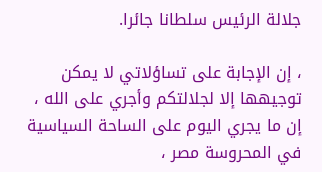جلالة الرئيس سلطانا جائرا.

، إن الإجابة على تساؤلاتي لا يمكن توجيهها إلا لجلالتكم وأجري على الله ، إن ما يجري اليوم على الساحة السياسية في المحروسة مصر ،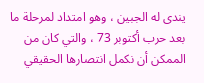يندى له الجبين ، وهو امتداد لمرحلة ما بعد حرب أكتوبر 73 ، والتي كان من الممكن أن نكمل انتصارها الحقيقي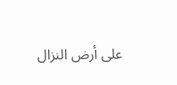على أرض النزال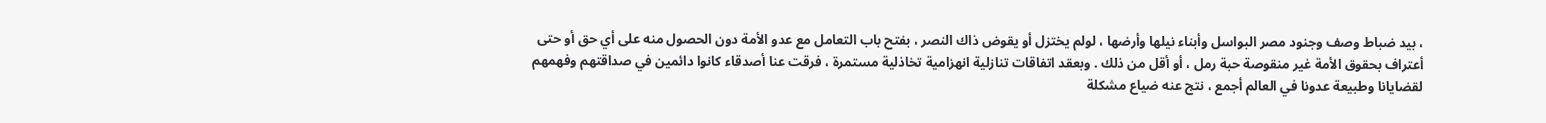، بيد ضباط وصف وجنود مصر البواسل وأبناء نيلها وأرضها ، لولم يختزل أو يقوض ذاك النصر ، بفتح باب التعامل مع عدو الأمة دون الحصول منه على أي حق أو حتى أعتراف بحقوق الأمة غير منقوصة حبة رمل ، أو أقل من ذلك . وبعقد اتفاقات تنازلية انهزامية تخاذلية مستمرة ، فرقت عنا أصدقاء كانوا دائمين في صداقتهم وفهمهم لقضايانا وطبيعة عدونا في العالم أجمع ، نتج عنه ضياع مشكلة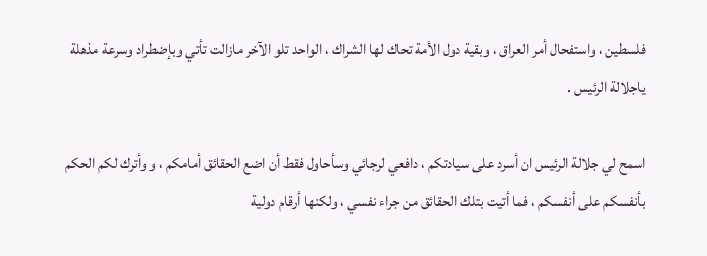فلسطين ، واستفحال أمر العراق ، وبقية دول الأمة تحاك لها الشراك ، الواحد تلو الآخر مازالت تأتي وبإضطراد وسرعة مذهلة ياجلالة الرئيس .

اسمح لي جلالة الرئيس ان أسرد على سيادتكم ، دافعي لرجائي وسأحاول فقط أن اضع الحقائق أمامكم ، و وأترك لكم الحكم بأنفسكم على أنفسكم ، فما أتيت بتلك الحقائق من جراء نفسي ، ولكنها أرقام دولية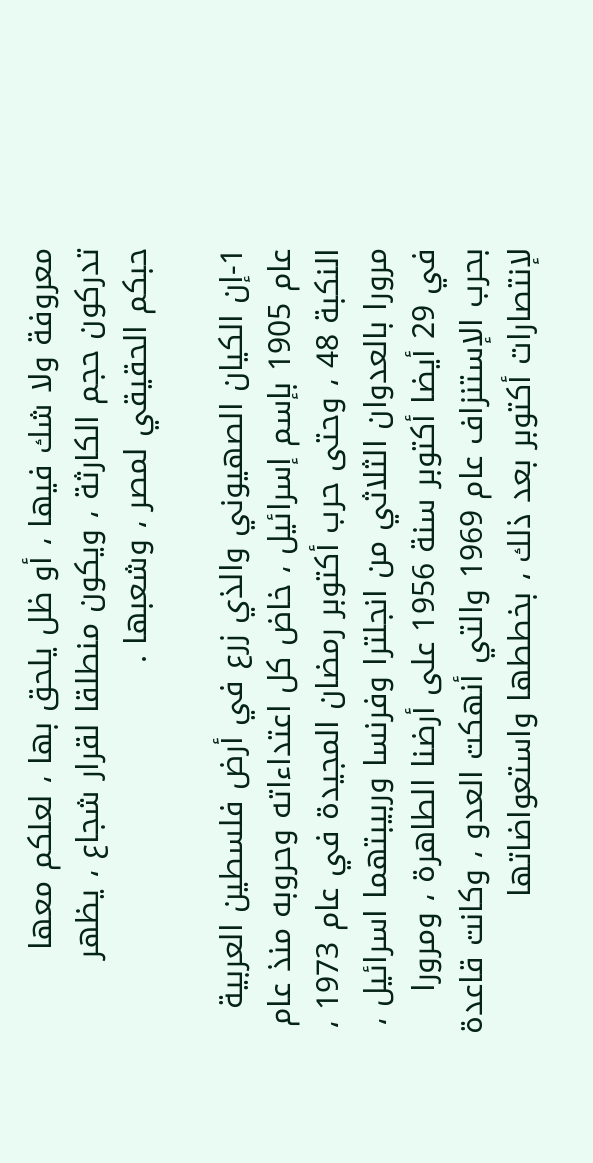معروفة ولا شك فيها ، أو ظل يلحق بها ، لعلكم معها تدركون حجم الكارثة ، ويكون منطلقا لقرار شجاع ، يظهر حبكم الحقيقي لمصر ، وشعبها .

1-إن الكيان الصهيوني والذي زرع في أرض فلسطين العربية عام 1905 بإسم إسرائيل ، خاض كل اعتداءاته وحروبه منذ عام النكبة 48 ، وحتى حرب أكتوبر رمضان المجيدة في عام 1973 ، مرورا بالعدوان الثلاثي من انجلترا وفرنسا وربيبتهما اسرائيل ، في 29 أيضا أكتوبر سنة 1956 على أرضنا الطاهرة ، ومرورا بحرب الإستنزاف عام 1969 والتي أنهكت العدو ، وكانت قاعدة لإنتصارات أكتوبر بعد ذلك ، بخططها واستعواضاتها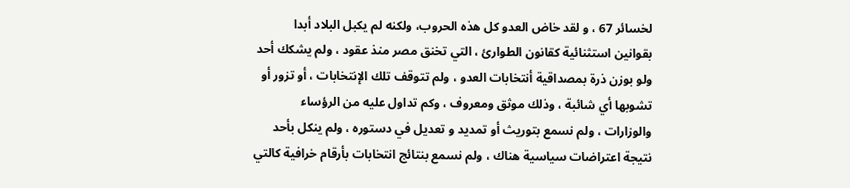لخسائر 67 ، و لقد خاض العدو كل هذه الحروب، ولكنه لم يكبل البلاد أبدا بقوانين استثنائية كقانون الطوارئ ، التي تخنق مصر منذ عقود ، ولم يشكك أحد ولو بوزن ذرة بمصداقية أنتخابات العدو ، ولم تتوقف تلك الإنتخابات ، أو تزور أو تشوبها أي شائبة ، وذلك موثق ومعروف ، وكم تداول عليه من الرؤساء والوزارات ، ولم نسمع بتوريث أو تمديد و تعديل في دستوره ، ولم ينكل بأحد نتيجة اعتراضات سياسية هناك ، ولم نسمع بنتائج انتخابات بأرقام خرافية كالتي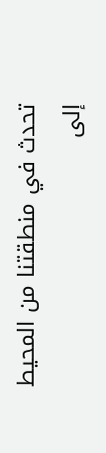تحدث في منطقتنا من المحيط إلى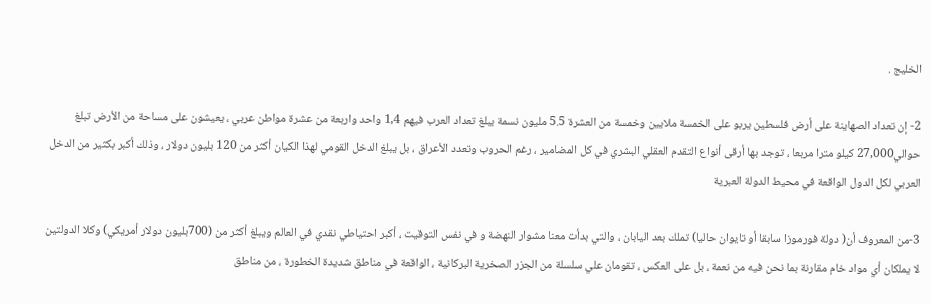الخليج .

2- إن تعداد الصهاينة على أرض فلسطين يربو على الخمسة ملايين وخمسة من العشرة 5.5 مليون نسمة يبلغ تعداد العرب فيهم 1,4 واحد واربعة من عشرة مواطن عربي ، يعيشون على مساحة من الأرض تبلغ حوالي27,000 كيلو مترا مربعا ، توجد بها أرقى أنواع التقدم العقلي البشري في كل المضامير ، رغم الحروب وتعدد الأعراق ، بل يبلغ الدخل القومي لهذا الكيان أكثر من 120 بليون دولار ، وذلك أكبر بكثير من الدخل العربي لكل الدول الواقعة في محيط الدولة العبرية

3-من المعروف أن( دولة فورموزا سابقا أو تايوان حاليا) تملك بعد اليابان ، والتي بدأت معنا مشوار النهضة و في نفس التوقيت ، أكبر احتياطي نقدي في العالم ويبلغ أكثر من (700بليون دولار أمريكي) وكلا الدولتين لا يملكان أي مواد خام مقارنة بما نحن فيه من نعمة ، بل على العكس ، تقومان علي سلسلة من الجزر الصخرية البركانية ، الواقعة في مناطق شديدة الخطورة ، من مناطق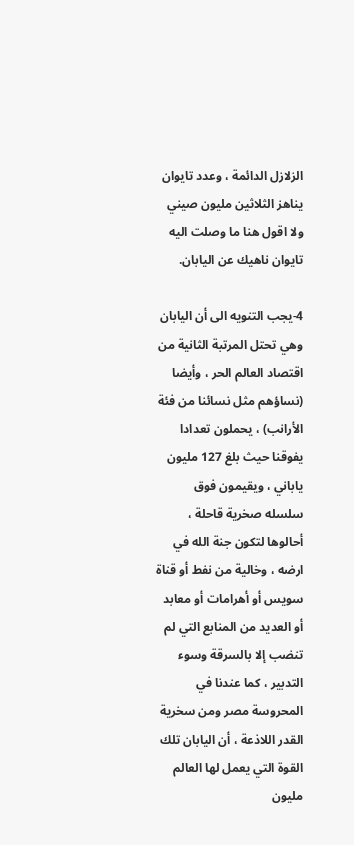الزلازل الدائمة ، وعدد تايوان يناهز الثلاثين مليون صيني ولا اقول هنا ما وصلت اليه تايوان ناهيك عن اليابان.

4-يجب التنويه الى أن اليابان وهي تحتل المرتبة الثانية من اقتصاد العالم الحر ، وأيضا (نساؤهم مثل نسائنا من فئة الأرانب) ، يحملون تعدادا يفوقنا حيث بلغ 127 مليون ياباني ، ويقيمون فوق سلسله صخرية قاحلة ، أحالوها لتكون جنة الله في ارضه ، وخالية من نفط أو قناة سويس أو أهرامات أو معابد أو العديد من المنابع التي لم تنضب إلا بالسرقة وسوء التدبير ، كما عندنا في المحروسة مصر ومن سخرية القدر اللاذعة ، أن اليابان تلك القوة التي يعمل لها العالم مليون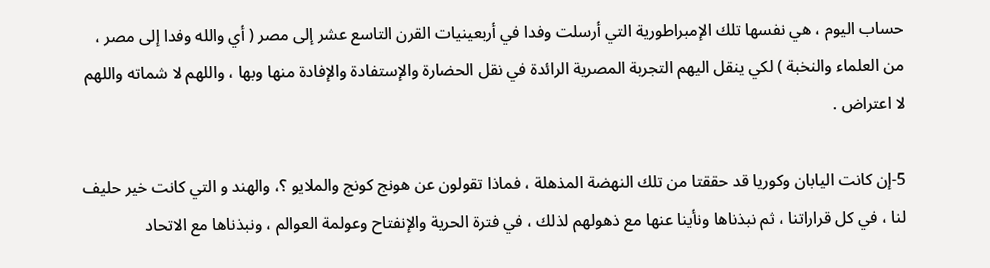حساب اليوم ، هي نفسها تلك الإمبراطورية التي أرسلت وفدا في أربعينيات القرن التاسع عشر إلى مصر ( أي والله وفدا إلى مصر ، من العلماء والنخبة ) لكي ينقل اليهم التجربة المصرية الرائدة في نقل الحضارة والإستفادة والإفادة منها وبها ، واللهم لا شماته واللهم لا اعتراض .

5-إن كانت اليابان وكوريا قد حققتا من تلك النهضة المذهلة ، فماذا تقولون عن هونج كونج والملايو ؟، والهند و التي كانت خير حليف لنا ، في كل قراراتنا ، ثم نبذناها ونأينا عنها مع ذهولهم لذلك ، في فترة الحرية والإنفتاح وعولمة العوالم ، ونبذناها مع الاتحاد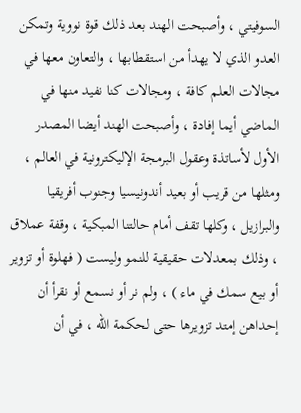السوفيتي ، وأصبحت الهند بعد ذلك قوة نووية وتمكن العدو الذي لا يهدأ من استقطابها ، والتعاون معها في مجالات العلم كافة ، ومجالات كنا نفيد منها في الماضي أيما إفادة ، وأصبحت الهند أيضا المصدر الأول لأساتذة وعقول البرمجة الإليكترونية في العالم ، ومثلها من قريب أو بعيد أندونيسيا وجنوب أفريقيا والبرازيل ، وكلها تقف أمام حالتنا المبكية ، وقفة عملاق ، وذلك بمعدلات حقيقية للنمو وليست ( فهلوة أو تزوير أو بيع سمك في ماء ) ، ولم نر أو نسمع أو نقرأ أن إحداهن إمتد تزويرها حتى لحكمة الله ، في أن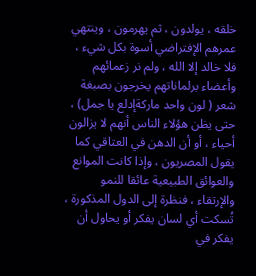خلقه ، يولدون ، ثم يهرمون ، وينتهي عمرهم الإفتراضي أسوة بكل شيء ، فلا خالد إلا الله ، ولم نر زعمائهم وأعضاء برلماناتهم يخرجون بصبغة شعر ( لون واحد ماركةإدلع يا جمل) ، حتى يظن هؤلاء الناس أنهم لا يزالون أحياء ، أو أن الدهن في العتاقي كما يقول المصريون ، وإذا كانت الموانع والعوائق الطبيعية عائقا للنمو والإرتقاء ، فنظرة إلى الدول المذكورة ، تُسكت أي لسان يفكر أو يحاول أن يفكر في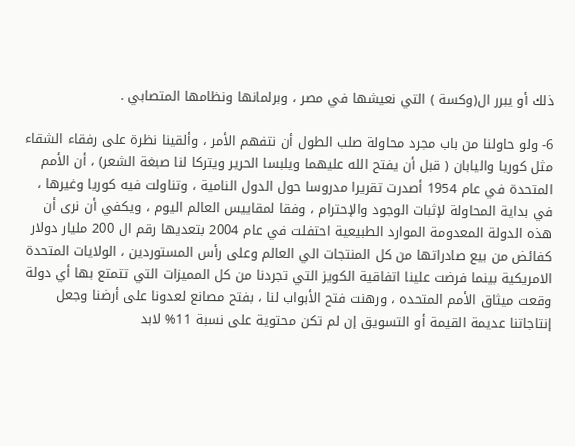ذلك أو يبرر ال(وكسة ) التي نعيشها في مصر ، وبرلمانها ونظامها المتصابي .

6- ولو حاولنا من باب مجرد محاولة صلب الطول أن نتفهم الأمر ، وألقينا نظرة على رفقاء الشقاء مثل كوريا واليابان ( قبل أن يفتح الله عليهما ويلبسا الحرير ويتركا لنا صبغة الشعر) ، أن الأمم المتحدة في عام 1954 أصدرت تقريرا مدروسا حول الدول النامية ، وتناولت فيه كوريا وغيرها ، في بداية المحاولة لإثبات الوجود والإحترام ، وفقا لمقاييس العالم اليوم ، ويكفي أن نرى أن هذه الدولة المعدومة الموارد الطبيعية احتفلت في عام 2004 بتعديها رقم ال 200 مليار دولار كفائض من بيع صادراتها من كل المنتجات الي العالم وعلى رأس المستوردين ، الولايات المتحدة الامريكية بينما فرضت علينا اتفاقية الكويز التي تجردنا من كل المميزات التي تتمتع بها أي دولة وقعت ميثاق الأمم المتحده ، ورهنت فتح الأبواب لنا ، بفتح مصانع لعدونا على أرضنا وجعل إنتاجاتنا عديمة القيمة أو التسويق إن لم تكن محتوية على نسبة 11% لابد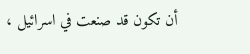أن تكون قد صنعت في اسرائيل ،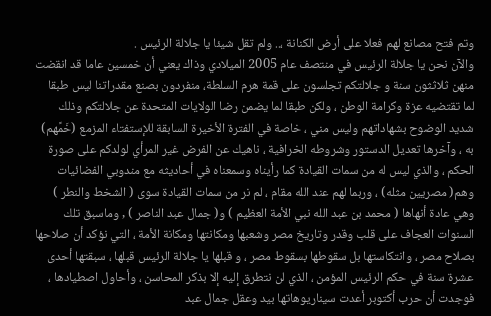وتم فتح مصانع لهم فعلا على أرض الكنانة ،.. ولم تقل شيئا يا جلالة الرئيس .
والآن نحن يا جلالة الرئيس في منتصف عام 2005 الميلادي وذاك يعني أن خمسين عاما قد انقضت منهن ثلاثثون سنة و جلالتكم تجلسون على قمة هرم السلطة، منفردون بصنع مقدراتنا ليس طبقا لما تقتضيه عزة وكرامة الوطن ، ولكن طبقا لما يضمن رضا الولايات المتحدة عن جلالتكم وذلك شديد الوضوح بشهاداتهم وليس مني ، خاصة في الفترة الأخيرة السابقة للإستفتاء المزمع (خَمًهم) به ، وآخرها تعديل الدستور وشروطه الخرافية ، ناهيك عن الفرض غير المرأي لولدكم على صورة الحكم ، والذي ليس له من سمات القيادة كما رأيناه وسمعناه في أحاديثه مع مندوبي الفضائيات وهم( مصريين مثله) ، وربما لهم عند الله مقام ، لم نر من سمات القيادة سوى ( الشخط والنطر ) وهي عادة أنهاها ( محمد بن عبد الله نبي الأمة العظيم ) و( جمال عبد الناصر ) , وماسبق تلك السنوات العجاف على قلب وقدر وتاريخ مصر وشعبها ومكانتها ومكانة الأمة ، التي نؤكد أن صلاحها بصلاح مصر ، وانتكاستها بل سقوطها بسقوط مصر ، و قبلها يا جلالة الرئيس قبلها ، سبقتها أحدى عشرة سنة في حكم الرئيس المؤمن ، الذي لن نتطرق إليه إلا بذكر المحاسن ، وأحاول اصطيادها ، فوجدت أن حرب أكتوبر أعدت سيناريوهاتها بيد وعقل جمال عبد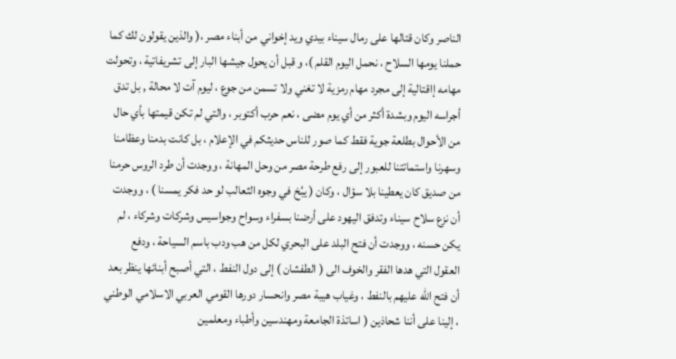الناصر وكان قتالها على رمال سيناء بيدي ويد إخواني من أبناء مصر ،( والذين يقولون لك كما حملنا يومها السلاح ، نحمل اليوم القلم )، و قبل أن يحول جيشها البار إلى تشريفاتية ، وتحولت مهامه إاقتالية إلى مجرد مهام رمزية لا تغني ولا تسمن من جوع ، ليوم آت لا محالة , بل تدق أجراسه اليوم وبشدة أكثر من أي يوم مضى ، نعم حرب أكتوبر ، والتي لم تكن قيمتها بأي حال من الأحوال بطلعة جوية فقط كما صور للناس حديثكم في الإعلام ، بل كانت بدمنا وعظامنا وسهرنا واستماتتنا للعبور إلى رفع طرحة مصر من وحل المهانة ، ووجدت أن طرد الروس حرمنا من صديق كان يعطينا بلا سؤال ، وكان ( يبُخ في وجوه الثعالب لو حد فكر يمسنا ) ، ووجدت أن نزع سلاح سيناء وتدفق اليهود على أرضنا بسفراء وسواح وجواسيس وشركات وشركاء ، لم يكن حسنه ، ووجدت أن فتح البلد على البحري لكل من هب ودب باسم السياحة ، ودفع العقول التي هدها الفقر والخوف الى ( الطفشان ) إلى دول النفط ، التي أصبح أبنائها ينظر بعد أن فتح الله عليهم بالنفط ، وغياب هيبة مصر وانحسار دورها القومي العربي الاسلامي الوطني ، إلينا على أننا شحاذين ( اساتذة الجامعة ومهندسين وأطباء ومعلمين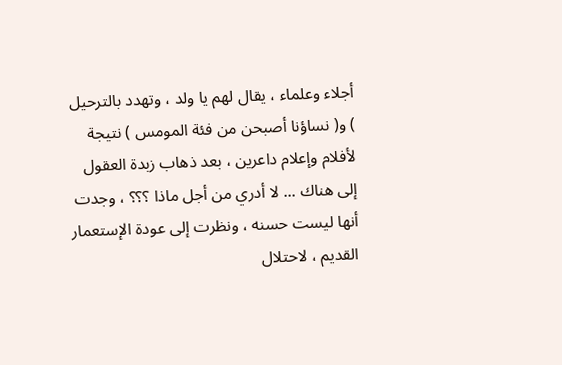أجلاء وعلماء ، يقال لهم يا ولد ، وتهدد بالترحيل ) و( نساؤنا أصبحن من فئة المومس ) نتيجة لأفلام وإعلام داعرين ، بعد ذهاب زبدة العقول إلى هناك ... لا أدري من أجل ماذا ؟؟؟ ، وجدت أنها ليست حسنه ، ونظرت إلى عودة الإستعمار القديم ، لاحتلال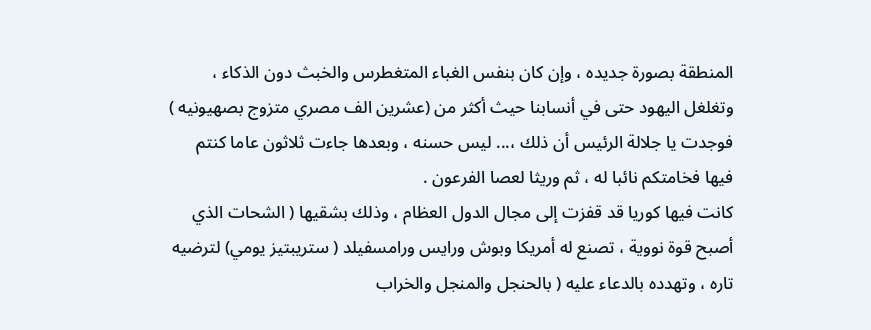المنطقة بصورة جديده ، وإن كان بنفس الغباء المتغطرس والخبث دون الذكاء ، وتغلغل اليهود حتى في أنسابنا حيث أكثر من (عشرين الف مصري متزوج بصهيونيه ) فوجدت يا جلالة الرئيس أن ذلك ،... ليس حسنه ، وبعدها جاءت ثلاثون عاما كنتم فيها فخامتكم نائبا له ، ثم وريثا لعصا الفرعون .
كانت فيها كوريا قد قفزت إلى مجال الدول العظام ، وذلك بشقيها ( الشحات الذي أصبح قوة نووية ، تصنع له أمريكا وبوش ورايس ورامسفيلد ( ستريبتيز يومي) لترضيه تاره ، وتهدده بالدعاء عليه ( بالحنجل والمنجل والخراب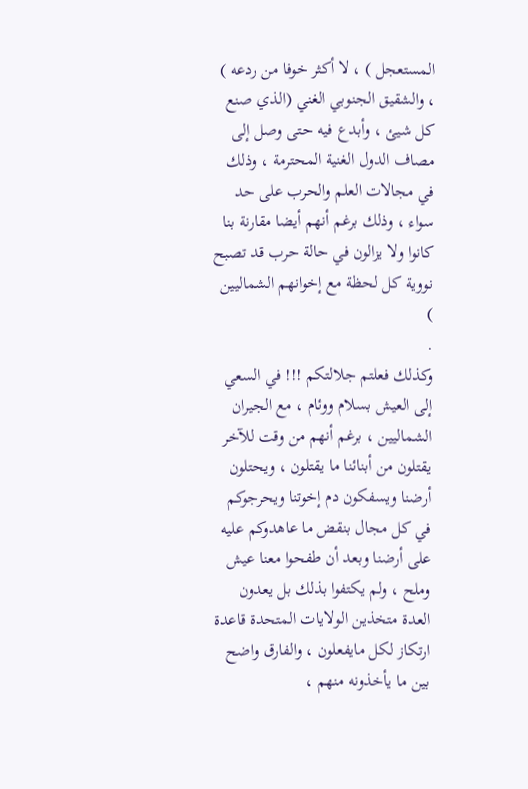المستعجل ) ، لا أكثر خوفا من ردعه ) ، والشقيق الجنوبي الغني (الذي صنع كل شيئ ، وأبدع فيه حتى وصل إلى مصاف الدول الغنية المحترمة ، وذلك في مجالات العلم والحرب على حد سواء ، وذلك برغم أنهم أيضا مقارنة بنا كانوا ولا يزالون في حالة حرب قد تصبح نووية كل لحظة مع إخوانهم الشماليين )
.
وكذلك فعلتم جلالتكم !!! في السعي إلى العيش بسلام ووئام ، مع الجيران الشماليين ، برغم أنهم من وقت للآخر يقتلون من أبنائنا ما يقتلون ، ويحتلون أرضنا ويسفكون دم إخوتنا ويحرجوكم في كل مجال بنقض ما عاهدوكم عليه على أرضنا وبعد أن طفحوا معنا عيش وملح ، ولم يكتفوا بذلك بل يعدون العدة متخذين الولايات المتحدة قاعدة ارتكاز لكل مايفعلون ، والفارق واضح بين ما يأخذونه منهم ،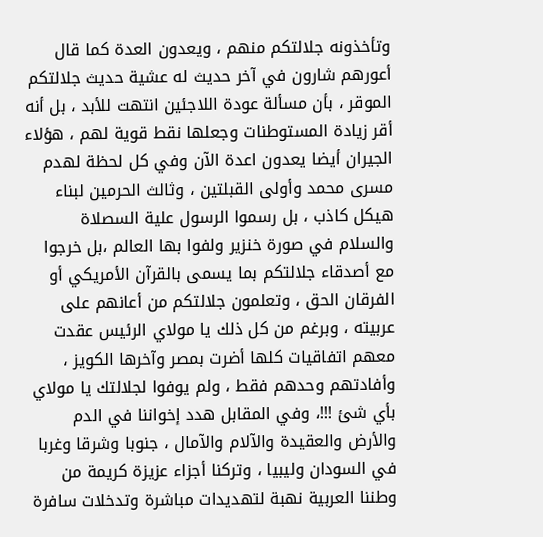وتأخذونه جلالتكم منهم ، ويعدون العدة كما قال أعورهم شارون في آخر حديث له عشية حديث جلالتكم الموقر ، بأن مسألة عودة اللاجئين انتهت للأبد ، بل أنه أقر زيادة المستوطنات وجعلها نقط قوية لهم ، هؤلاء الجيران أيضا يعدون اعدة الآن وفي كل لحظة لهدم مسرى محمد وأولى القبلتين ، وثالث الحرمين لبناء هيكل كاذب ، بل رسموا الرسول علية السصلاة والسلام في صورة خنزير ولفوا بها العالم ،بل خرجوا مع أصدقاء جلالتكم بما يسمى بالقرآن الأمريكي أو الفرقان الحق ، وتعلمون جلالتكم من أعانهم على عربيته ، وبرغم من كل ذلك يا مولاي الرئيس عقدت معهم اتفاقيات كلها أضرت بمصر وآخرها الكويز ، وأفادتهم وحدهم فقط ، ولم يوفوا لجلالتك يا مولاي بأي شئ !!!، وفي المقابل هدد إخواننا في الدم والأرض والعقيدة والآلام والآمال ، جنوبا وشرقا وغربا في السودان وليبيا ، وتركنا أجزاء عزيزة كريمة من وطننا العربية نهبة لتهديدات مباشرة وتدخلات سافرة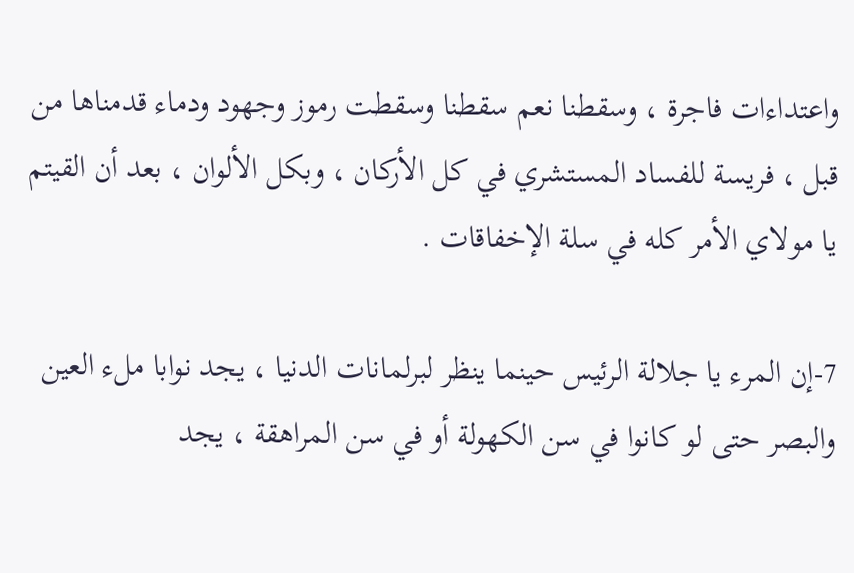واعتداءات فاجرة ، وسقطنا نعم سقطنا وسقطت رموز وجهود ودماء قدمناها من قبل ، فريسة للفساد المستشري في كل الأركان ، وبكل الألوان ، بعد أن القيتم يا مولاي الأمر كله في سلة الإخفاقات .

7-إن المرء يا جلالة الرئيس حينما ينظر لبرلمانات الدنيا ، يجد نوابا ملء العين والبصر حتى لو كانوا في سن الكهولة أو في سن المراهقة ، يجد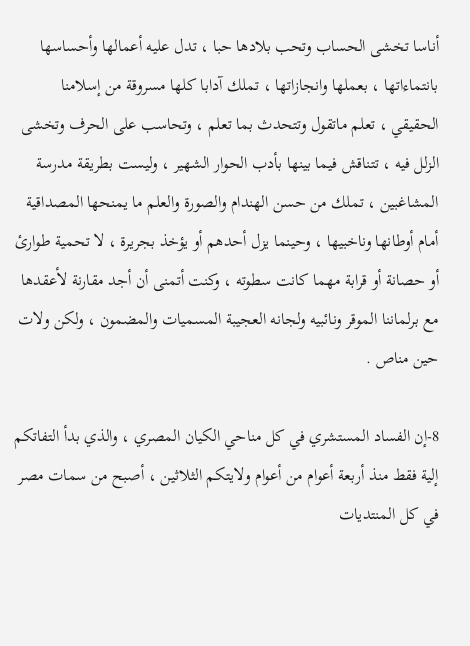أناسا تخشى الحساب وتحب بلادها حبا ، تدل عليه أعمالها وأحساسها بانتماءاتها ، بعملها وانجازاتها ، تملك آدابا كلها مسروقة من إسلامنا الحقيقي ، تعلم ماتقول وتتحدث بما تعلم ، وتحاسب على الحرف وتخشى الزلل فيه ، تتناقش فيما بينها بأدب الحوار الشهير ، وليست بطريقة مدرسة المشاغبين ، تملك من حسن الهندام والصورة والعلم ما يمنحها المصداقية أمام أوطانها وناخبيها ، وحينما يزل أحدهم أو يؤخذ بجريرة ، لا تحمية طوارئ أو حصانة أو قرابة مهما كانت سطوته ، وكنت أتمنى أن أجد مقارنة لأعقدها مع برلماننا الموقر ونائبيه ولجانه العجيبة المسميات والمضمون ، ولكن ولات حين مناص .

8-إن الفساد المستشري في كل مناحي الكيان المصري ، والذي بدأ التفاتكم إلية فقط منذ أربعة أعوام من أعوام ولايتكم الثلاثين ، أصبح من سمات مصر في كل المنتديات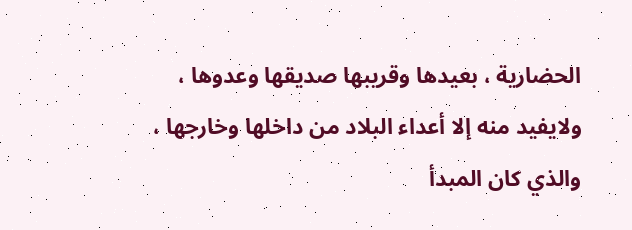الحضارية ، بعيدها وقريبها صديقها وعدوها ، ولايفيد منه إلا أعداء البلاد من داخلها وخارجها ، والذي كان المبدأ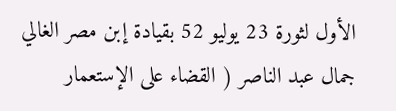الأول لثورة 23 يوليو 52 بقيادة إبن مصر الغالي جمال عبد الناصر ( القضاء على الإستعمار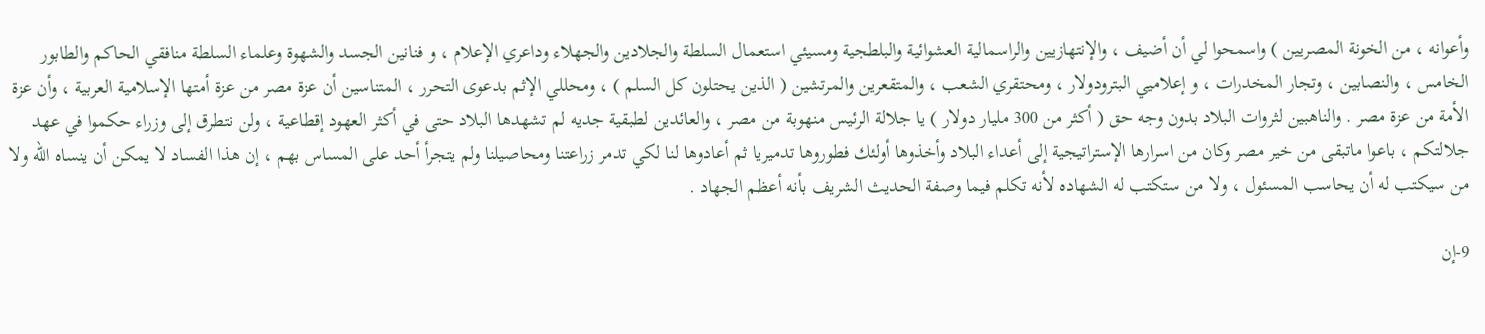وأعوانه ، من الخونة المصريين ) واسمحوا لي أن أضيف ، والإنتهازيين والراسمالية العشوائية والبلطجية ومسيئي استعمال السلطة والجلادين والجهلاء وداعري الإعلام ، و فنانين الجسد والشهوة وعلماء السلطة منافقي الحاكم والطابور الخامس ، والنصابين ، وتجار المخدرات ، و إعلاميي البترودولار ، ومحتقري الشعب ، والمتقعرين والمرتشين ( الذين يحتلون كل السلم ) ، ومحللي الإثم بدعوى التحرر ، المتناسين أن عزة مصر من عزة أمتها الإسلامية العربية ، وأن عزة الأمة من عزة مصر . والناهبين لثروات البلاد بدون وجه حق ( أكثر من 300 مليار دولار ) يا جلالة الرئيس منهوبة من مصر ، والعائدين لطبقية جديه لم تشهدها البلاد حتى في أكثر العهود إقطاعية ، ولن نتطرق إلى وزراء حكموا في عهد جلالتكم ، باعوا ماتبقى من خير مصر وكان من اسرارها الإستراتيجية إلى أعداء البلاد وأخذوها أولئك فطوروها تدميريا ثم أعادوها لنا لكي تدمر زراعتنا ومحاصيلنا ولم يتجرأ أحد على المساس بهم ، إن هذا الفساد لا يمكن أن ينساه الله ولا من سيكتب له أن يحاسب المسئول ، ولا من ستكتب له الشهاده لأنه تكلم فيما وصفة الحديث الشريف بأنه أعظم الجهاد .

9-إن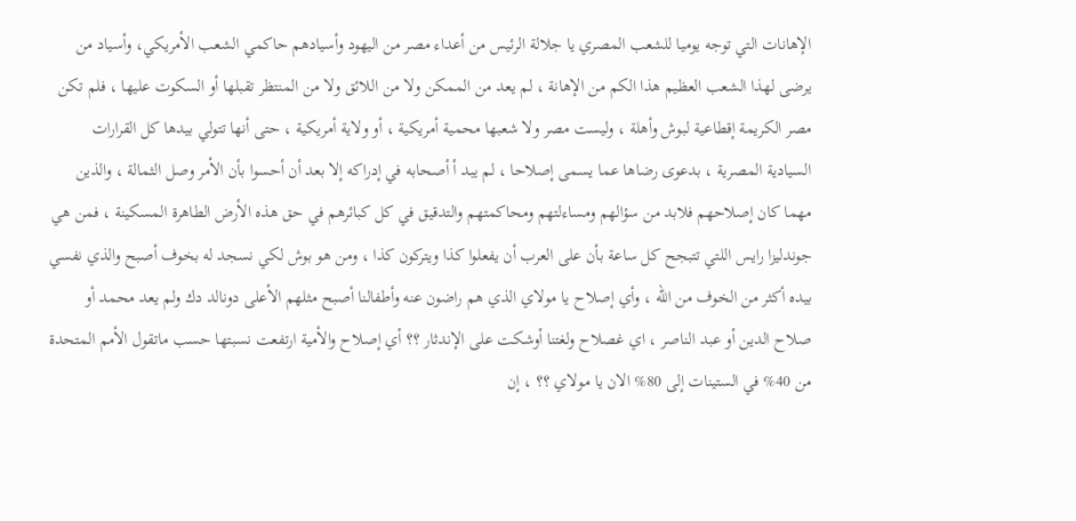الإهانات التي توجه يوميا للشعب المصري يا جلالة الرئيس من أعداء مصر من اليهود وأسيادهم حاكمي الشعب الأمريكي، وأسياد من يرضى لهذا الشعب العظيم هذا الكم من الإهانة ، لم يعد من الممكن ولا من اللائق ولا من المنتظر تقبلها أو السكوت عليها ، فلم تكن مصر الكريمة إقطاعية لبوش وأهلة ، وليست مصر ولا شعبها محمية أمريكية ، أو ولاية أمريكية ، حتى أنها تتولي بيدها كل القرارات السيادية المصرية ، بدعوى رضاها عما يسمى إصلاحا ، لم يبد أ أصحابه في إدراكه إلا بعد أن أحسوا بأن الأمر وصل الثمالة ، والذين مهما كان إصلاحهم فلابد من سؤالهم ومساءلتهم ومحاكمتهم والتدقيق في كل كبائرهم في حق هذه الأرض الطاهرة المسكينة ، فمن هي جوندليزا رايس اللتي تتبجح كل ساعة بأن على العرب أن يفعلوا كذا ويتركون كذا ، ومن هو بوش لكي نسجد له بخوف أصبح والذي نفسي بيده أكثر من الخوف من الله ، وأي إصلاح يا مولاي الذي هم راضون عنه وأطفالنا أصبح مثلهم الأعلى دونالد دك ولم يعد محمد أو صلاح الدين أو عبد الناصر ، اي غصلاح ولغتنا أوشكت على الإندثار ؟؟ أي إصلاح والأمية ارتفعت نسبتها حسب ماتقول الأمم المتحدة من 40% في الستينات إلى 80% الان يا مولاي ؟؟ ، إن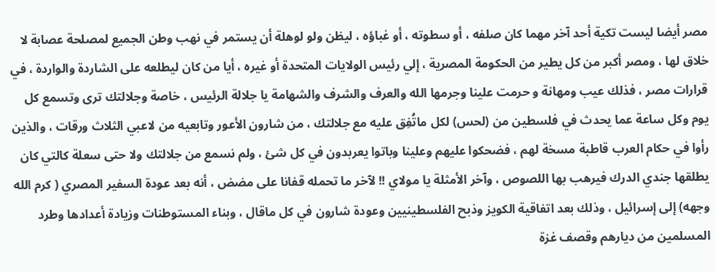مصر أيضا ليست تكية أحد آخر مهما كان صلفه ، أو سطوته ، أو غباؤه ، ليظن ولو لوهلة أن يستمر في نهب وطن الجميع لمصلحة عصابة لا خلاق لها ، ومصر أكبر من كل يطير من الحكومة المصرية ، إلي رئيس الولايات المتحدة أو غيره ، أيا من كان ليطلعه على الشاردة والواردة ، في قرارات مصر ، فذلك عيب ومهانة و حرمت علينا وجرمها الله والعرف والشرف والشهامة يا جلالة الرئيس ، خاصة وجلالتك ترى وتسمع كل يوم وكل ساعة عما يحدث في فلسطين من (لحس) لكل ماتُفِق عليه مع جلالتك ، من شارون الأعور وتابعيه من لاعبي الثلاث ورقات ، والذين رأوا في حكام العرب قاطبة مسخة لهم ، فضحكوا عليهم وعلينا وباتوا يعربدون في كل شئ ، ولم نسمع من جلالتك ولا حتى سعلة كالتي كان يطلقها جندي الدرك فيرهب بها اللصوص ، وآخر الأمثلة يا مولاي !! لآخر ما تحمله قفانا على مضض ، أنه بعد عودة السفير المصري ( كرم الله وجهه) إلى إسرائيل ، وذلك بعد اتفاقية الكويز وذبح الفلسطينيين وعودة شارون في كل ماقال ، وبناء المستوطنات وزيادة أعدادها وطرد المسلمين من ديارهم وقصف غزة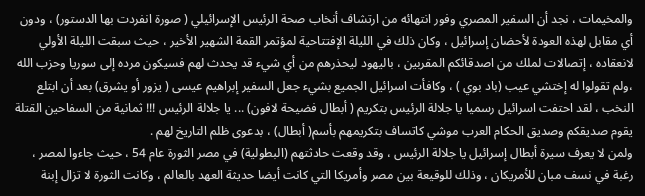والمخيمات ، نجد أن السفير المصري وفور انتهائه من ارتشاف أنخاب صحة الرئيس الإسرائيلي ( صورة انفردت بها الدستور) ، ودون أي مقابل لهذه العودة لأحضان إسرائيل ، وكان ذلك في الليلة الإفتتاحية لمؤتمر القمة الشهير الأخير ، حيث سبقت الليلة الأولي لانعقاده ، إتصالات لملك من اصدقائكم المقربين ، باليهود ليحذرهم من أي شيء قد يحدث لهم فسيكون مرده إلى سوريا وحزب الله ،ولم تقولوا له إختشي عيب (باد بوي ) ، وكافأت اسرائيل الجميع بشيء جعل السفير إبراهيم عيسى ( يزور أو يشرق) بعد أن ابتلع النخب ، لقد احتفت اسرائيل رسميا يا جلالة الرئيس بتكريم ( أبطال فضيحة لافون) ... يا جلالة الرئيس !!! ثمانية من السفاحين القتلة يقوم صديقكم وصديق الحكام العرب موشي كاتساف بتكريمهم بأسم( أبطال) ، بدعوى ظلم التاريخ لهم .
ولمن لا يعرف سيرة أبطال إسرائيل يا جلالة الرئيس ، وقد وقعت حادثتهم (البطولية) في مصر الثورة عام 54 ، حيث جاءوا لمصر ، رغبة في نسف مبان للأمريكان ، وذلك للوقيعة بين مصر وأمريكا التي كانت أيضا حديثة العهد بالعالم ، وكانت الثورة لا تزال إبنة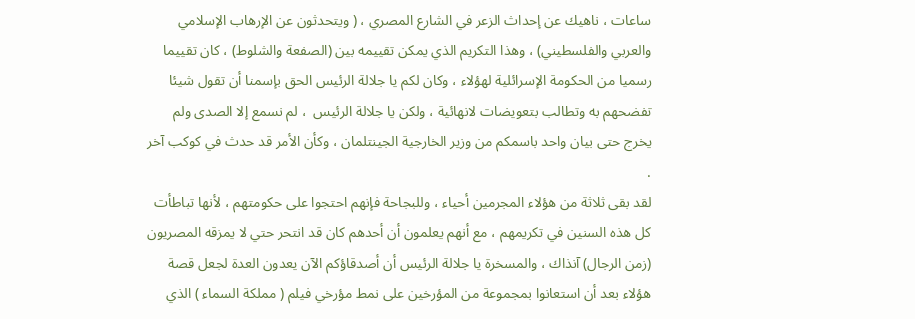ساعات ، ناهيك عن إحداث الزعر في الشارع المصري ، ( ويتحدثون عن الإرهاب الإسلامي والعربي والفلسطيني) ، وهذا التكريم الذي يمكن تقييمه بين (الصفعة والشلوط) ، كان تقييما رسميا من الحكومة الإسرائلية لهؤلاء ، وكان لكم يا جلالة الرئيس الحق بإسمنا أن تقول شيئا تفضحهم به وتطالب بتعويضات لانهائية ، ولكن يا جلالة الرئيس  ، لم نسمع إلا الصدى ولم يخرج حتى بيان واحد باسمكم من وزير الخارجية الجينتلمان ، وكأن الأمر قد حدث في كوكب آخر .
لقد بقى ثلاثة من هؤلاء المجرمين أحياء ، وللبجاحة فإنهم احتجوا على حكومتهم ، لأنها تباطأت كل هذه السنين في تكريمهم ، مع أنهم يعلمون أن أحدهم كان قد انتحر حتي لا يمزقه المصريون (زمن الرجال) آنذاك ، والمسخرة يا جلالة الرئيس أن أصدقاؤكم الآن يعدون العدة لجعل قصة هؤلاء بعد أن استعانوا بمجموعة من المؤرخين على نمط مؤرخي فيلم ( مملكة السماء ) الذي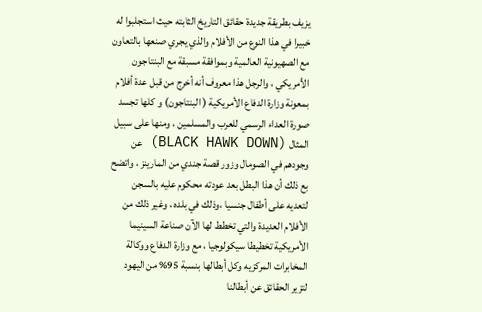يزيف بطريقة جديدة حقائق التاريخ الثابته حيث استجلبوا له خبيرا في هذا النوع من الأفلام والذي يجري صنعها بالتعاون مع الصهيونية العالمية وبموافقة مسبقة مع البنتاجون الأمريكي ، والرجل هذا معروف أنه أخرج من قبل عدة أفلام بمعونة وزارة الدفاع الأمريكية ( البنتاجون) و كلها تجسد صورة العداء الرسمي للعرب والمسلمين ، ومنها على سبيل المثال (BLACK HAWK DOWN) عن وجودهم في الصومال وزور قصة جندي من المارينز ، واتضح بع ذلك أن هذا البطل بعد عودته محكوم عليه بالسجن لتعديه على أطفال جنسيا ،وذلك في بلده ، وغير ذلك من الأفلام العديدة والتي تخطط لها الآن صناعة السينيما الأمريكية تخطيطا سيكولوجيا ، مع وزارة الدفاع ووكالة المخابرات المركزيه وكل أبطالها بنسبة 95% من اليهود لتزير الحقائق عن أبطالنا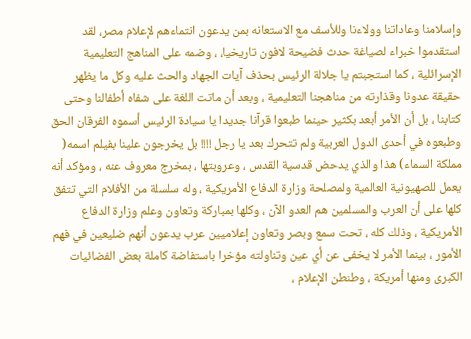وإسلامنا وعاداتنا وولاءنا وللأسف مع الاستعانه بمن يدعون انتماءهم لإعلام مصر، لقد استقدموا خبراء لصياغة حدث فضيحة لافون تاريخيا، ، وضمه على المناهج التعليمية الإسرائلية ، كما استجبتم يا جلالة الرئيس بحذف آيات الجهاد والحث عليه وكل ما يظهر حقيقة عدونا وقذارته من مناهجنا التعليمية ، وبعد أن ماتت اللغة على شفاه أطفالنا وحتى كتابنا ، بل أن الأمر أبعد بكثير حينما طبعوا قرآنا جديدا يا سيادة الرئيس أسموه الفرقان الحق وطبعوه في أحدى الدول العربية ولم تتحرك بعد يا رجل !!!! بل يخرجون علينا بفيلم اسمه( مملكة السماء) هذا والذي يدحض قدسية القدس ، وعروبتها ، بمخرج معروف عنه ، ومؤكد أنه يعمل للصهيونية العالمية ولمصلحة وزارة الدفاع الأمريكية ، وله سلسلة من الأفلام التي تتفق كلها على أن العرب والمسلمين هم العدو الآن ، وكلها بمباركة وتعاون وعلم وزارة الدفاع الأمريكية ، وذلك كله ، تحت سمع وبصر وتعاون إعلاميين عرب يدعون أنهم ضليعين في فهم الأمور ، بينما الأمر لا يخفى عن أي عين وتناولته مؤخرا باستفاضة كاملة بعض الفضائيات الكبرى ومنها أمريكة ، وطنطن الإعلام ،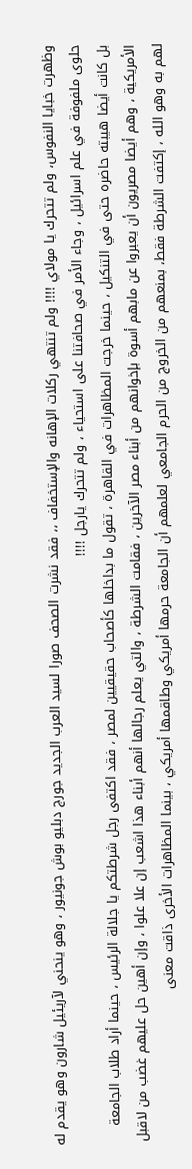وظهرت خبايا النفوس، ولم تتحرك يا مولاي !!!! ولم تنتهي ركلات الإهانه والإستخفاف ،، فقد نشرت الصحف صورا لسيد العرب الجديد جورج دبليو بوش جونيور ، وهو ينحني لآريئيل شارون وهو يقدم له حلوى ملفوفة في علم اسرائيل ، وجاء الأمر في صحافتنا على استحياء ، ولم تتحرك يارجل !!!!
بل كانت أيضا هيبته حاضره حتى في التنكيل ، حينما خرجت المظاهرات في القاهرة ، تقول ما بداخلها كأصحاب حقيقيين لمصر ، فقد اكتفى رجل شرطتكم يا جلالة الرئيس ، حينما أراد طلاب الجامعة الأمريكية ، وهم أيضا مصريون أن يعبروا عن مابهم أسوة بإخوانهم من أبناء مصر الآخرين ، فقامت الشرطة ، والتي يعلم رجالها أنهم أبناء هذا اشعب إن علا علوا ، وإن أهين حل عليهم غضب من لاقبل لهم به وهو الله ، إكتفت الشرطة فقط، بمنعهم من الخروج من الحرم الجامعي لعلمهم أن الجامعة حرمها أمريكي وطاقمها أمريكي ، بينما المظاهرات الأخرى ذاقت معنى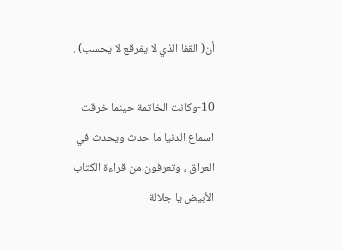أن( القفا الذي لا يفرقع لا يحسب) .

10-وكانت الخاتمة حينما خرقت اسماع الدنيا ما حدث ويحدث في العراق ، وتعرفون من قراءة الكتاب الأبيض يا جلالة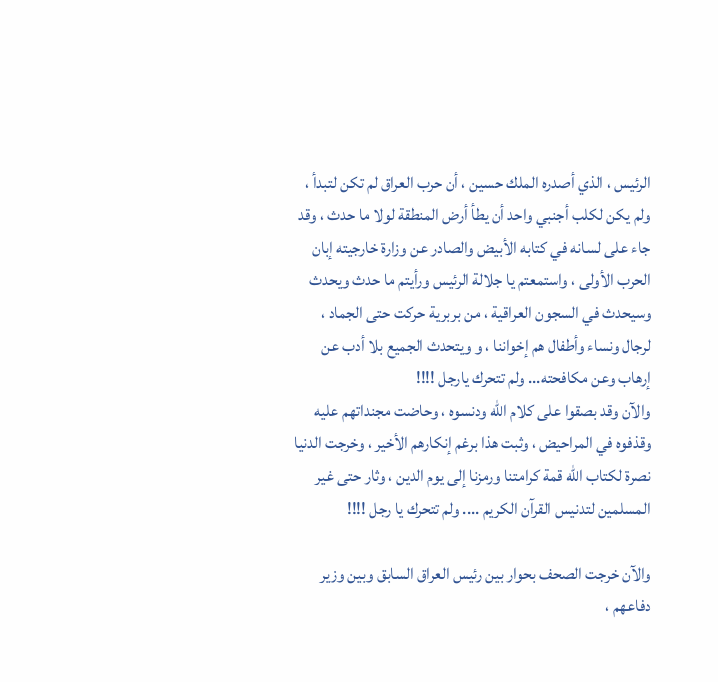الرئيس ، الذي أصدره الملك حسين ، أن حرب العراق لم تكن لتبدأ ، ولم يكن لكلب أجنبي واحد أن يطأ أرض المنطقة لولا ما حدث ، وقد جاء على لسانه في كتابه الأبيض والصادر عن وزارة خارجيته إبان الحرب الأولى ، واستمعتم يا جلالة الرئيس ورأيتم ما حدث ويحدث وسيحدث في السجون العراقية ، من بربرية حركت حتى الجماد ، لرجال ونساء وأطفال هم إخواننا ، و ويتحدث الجميع بلا أدب عن إرهاب وعن مكافحته... ولم تتحرك يارجل !!!!
والآن وقد بصقوا على كلام الله ودنسوه ، وحاضت مجنداتهم عليه وقذفوه في المراحيض ، وثبت هذا برغم إنكارهم الأخير ، وخرجت الدنيا نصرة لكتاب الله قمة كرامتنا ورمزنا إلى يوم الدين ، وثار حتى غير المسلمين لتدنيس القرآن الكريم .... ولم تتحرك يا رجل !!!!

والآن خرجت الصحف بحوار بين رئيس العراق السابق وبين وزير دفاعهم ،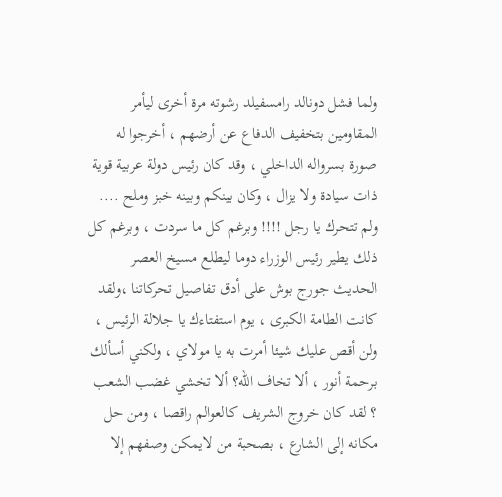ولما فشل دونالد رامسفيلد رشوته مرة أخرى ليأمر المقاومين بتخفيف الدفاع عن أرضهم ، أخرجوا له صورة بسرواله الداخلي ، وقد كان رئيس دولة عربية قوية ذات سيادة ولا يزال ، وكان بينكم وبينه خبز وملح .... ولم تتحرك يا رجل !!!! وبرغم كل ما سردت ، وبرغم كل ذلك يطير رئيس الوزراء دوما ليطلع مسيخ العصر الحديث جورج بوش على أدق تفاصيل تحركاتنا ،ولقد كانت الطامة الكبرى ، يوم استفتاءك يا جلالة الرئيس ، ولن أقص عليك شيئا أمرت به يا مولاي ، ولكني أسألك برحمة أنور ، ألا تخاف الله؟ ألا تخشي غضب الشعب ؟ لقد كان خروج الشريف كالعوالم راقصا ، ومن حل مكانه إلى الشارع ، بصحبة من لايمكن وصفهم إلا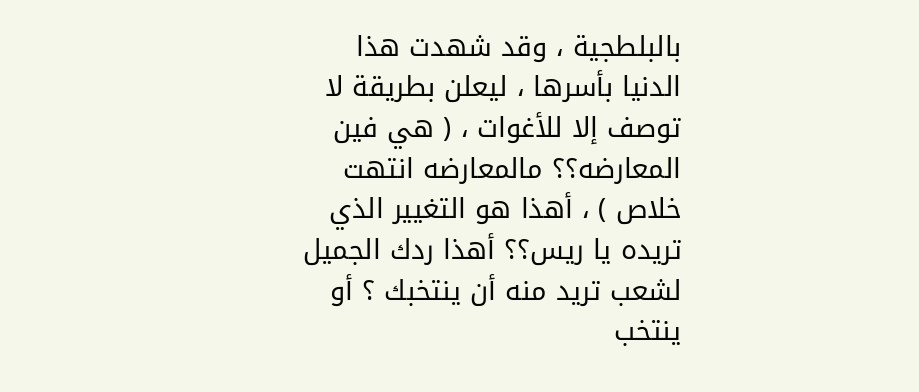بالبلطجية ، وقد شهدت هذا الدنيا بأسرها ، ليعلن بطريقة لا توصف إلا للأغوات ، ( هي فين المعارضه؟؟ مالمعارضه انتهت خلاص ) ، أهذا هو التغيير الذي تريده يا ريس؟؟ أهذا ردك الجميل لشعب تريد منه أن ينتخبك ؟ أو ينتخب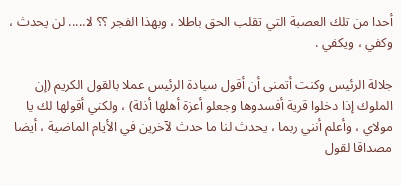أحدا من تلك العصبة التي تقلب الحق باطلا ، وبهذا الفجر ؟؟ لا..... لن يحدث ، وكفي ، ويكفي .

جلالة الرئيس وكنت أتمنى أن أقول سيادة الرئيس عملا بالقول الكريم (إن الملوك إذا دخلوا قرية أفسدوها وجعلو أعزة أهلها أذلة) ، ولكني أقولها لك يا مولاي ، وأعلم أنني ربما ، يحدث لنا ما حدث لآخرين في الأيام الماضية ، أيضا مصداقا لقول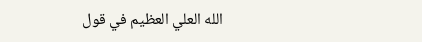الله العلي العظيم في قول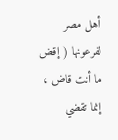أهل مصر لفرعونها ( إقض ما أنت قاض ، إنما تقضي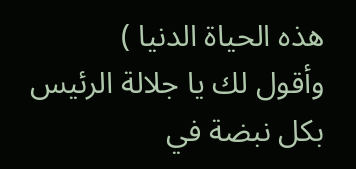هذه الحياة الدنيا )
وأقول لك يا جلالة الرئيس بكل نبضة في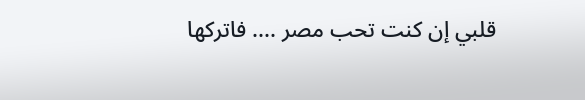قلبي إن كنت تحب مصر .... فاتركها